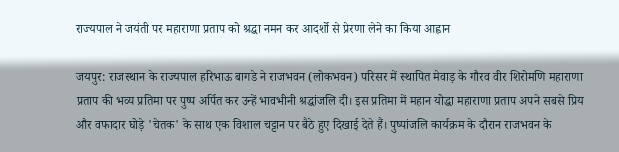राज्यपाल ने जयंती पर महाराणा प्रताप को श्रद्धा नमन कर आदर्शो से प्रेरणा लेने का किया आह्वान

जयपुर: राजस्थान के राज्यपाल हरिभाऊ बागडे ने राजभवन (लोकभवन) परिसर में स्थापित मेवाड़ के गौरव वीर शिरोमणि महाराणा प्रताप की भव्य प्रतिमा पर पुष्प अर्पित कर उन्हें भावभीनी श्रद्धांजलि दी। इस प्रतिमा में महान योद्धा महाराणा प्रताप अपने सबसे प्रिय और वफादार घोड़े 'चेतक' के साथ एक विशाल चट्टान पर बैठे हुए दिखाई देते हैं। पुष्पांजलि कार्यक्रम के दौरान राजभवन के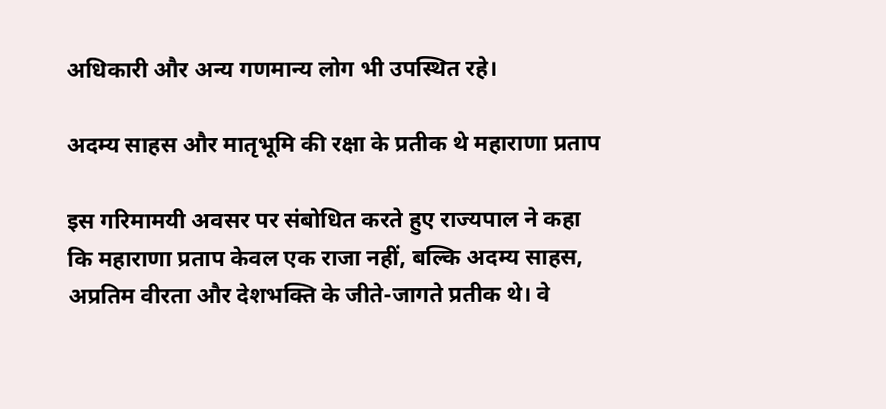अधिकारी और अन्य गणमान्य लोग भी उपस्थित रहे।

अदम्य साहस और मातृभूमि की रक्षा के प्रतीक थे महाराणा प्रताप

इस गरिमामयी अवसर पर संबोधित करते हुए राज्यपाल ने कहा कि महाराणा प्रताप केवल एक राजा नहीं, बल्कि अदम्य साहस, अप्रतिम वीरता और देशभक्ति के जीते-जागते प्रतीक थे। वे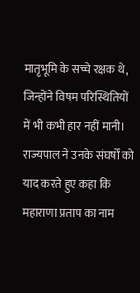मातृभूमि के सच्चे रक्षक थे, जिन्होंने विषम परिस्थितियों में भी कभी हार नहीं मानी। राज्यपाल ने उनके संघर्षों को याद करते हुए कहा कि महाराणा प्रताप का नाम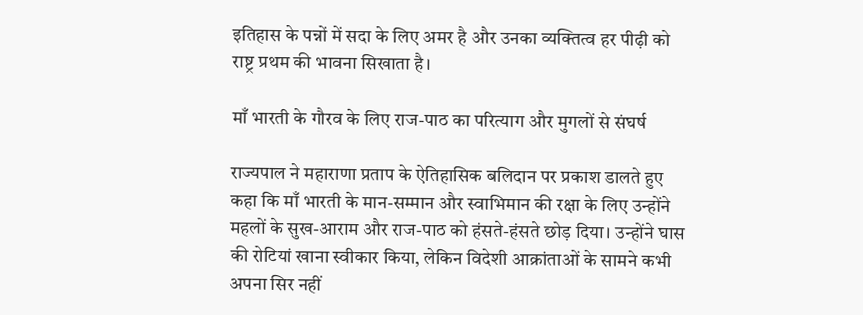इतिहास के पन्नों में सदा के लिए अमर है और उनका व्यक्तित्व हर पीढ़ी को राष्ट्र प्रथम की भावना सिखाता है।

माँ भारती के गौरव के लिए राज-पाठ का परित्याग और मुगलों से संघर्ष

राज्यपाल ने महाराणा प्रताप के ऐतिहासिक बलिदान पर प्रकाश डालते हुए कहा कि माँ भारती के मान-सम्मान और स्वाभिमान की रक्षा के लिए उन्होंने महलों के सुख-आराम और राज-पाठ को हंसते-हंसते छोड़ दिया। उन्होंने घास की रोटियां खाना स्वीकार किया, लेकिन विदेशी आक्रांताओं के सामने कभी अपना सिर नहीं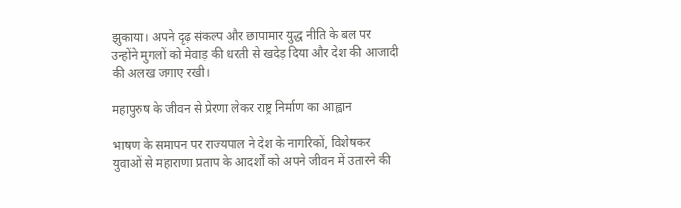झुकाया। अपने दृढ़ संकल्प और छापामार युद्ध नीति के बल पर उन्होंने मुगलों को मेवाड़ की धरती से खदेड़ दिया और देश की आजादी की अलख जगाए रखी।

महापुरुष के जीवन से प्रेरणा लेकर राष्ट्र निर्माण का आह्वान

भाषण के समापन पर राज्यपाल ने देश के नागरिकों, विशेषकर युवाओं से महाराणा प्रताप के आदर्शों को अपने जीवन में उतारने की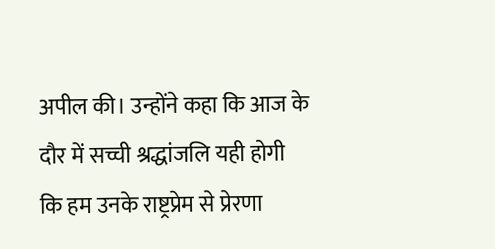अपील की। उन्होंने कहा कि आज के दौर में सच्ची श्रद्धांजलि यही होगी कि हम उनके राष्ट्रप्रेम से प्रेरणा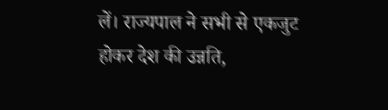लें। राज्यपाल ने सभी से एकजुट होकर देश की उन्नति,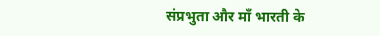संप्रभुता और माँ भारती के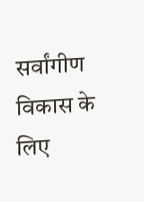सर्वांगीण विकास के लिए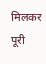मिलकर पूरी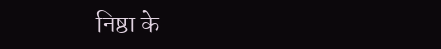निष्ठा के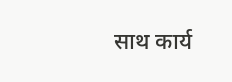साथ कार्य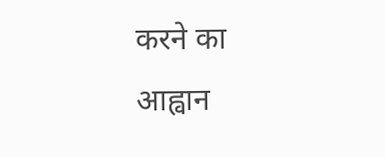करने का आह्वान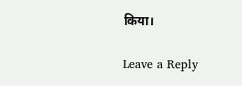किया।

Leave a Reply